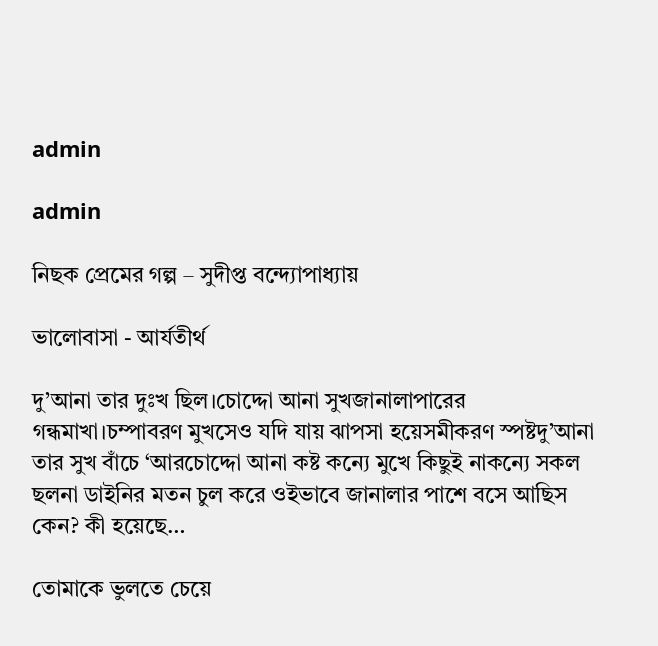admin

admin

নিছক প্রেমের গল্প – সুদীপ্ত বন্দ্যোপাধ্যায়

ভালোবাসা - আর্যতীর্থ

দু’আনা তার দুঃখ ছিল।চোদ্দো আনা সুখজানালাপারের গন্ধমাখা।চম্পাবরণ মুখসেও যদি যায় ঝাপসা হয়েসমীকরণ স্পষ্টদু’আনা তার সুখ বাঁচে ‘আরচোদ্দো আনা কষ্ট কন্যে মুখে কিছুই নাকন্যে সকল ছলনা ডাইনির মতন চুল করে ওইভাবে জানালার পাশে বসে আছিস কেন? কী হয়েছে…

তোমাকে ভুলতে চেয়ে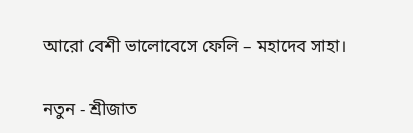আরো বেশী ভালোবেসে ফেলি – মহাদেব সাহা।

নতুন - শ্রীজাত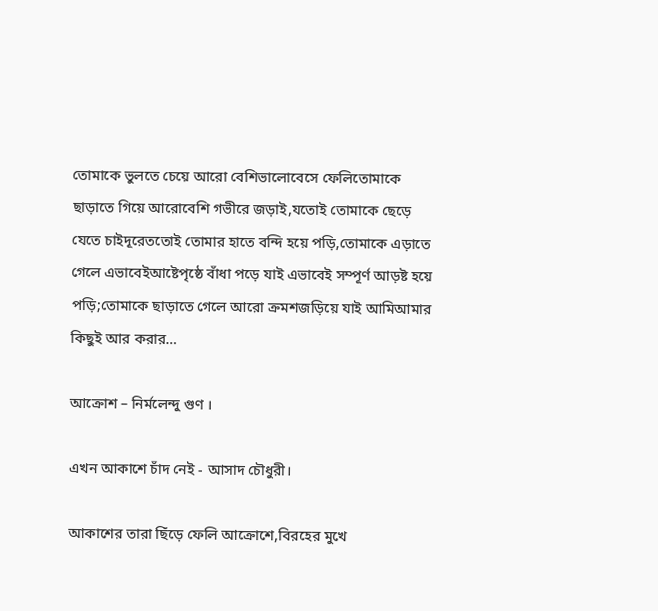তোমাকে ভুলতে চেয়ে আরো বেশিভালোবেসে ফেলিতোমাকে ছাড়াতে গিয়ে আরোবেশি গভীরে জড়াই,যতোই তোমাকে ছেড়ে যেতে চাইদূরেততোই তোমার হাতে বন্দি হয়ে পড়ি,তোমাকে এড়াতে গেলে এভাবেইআষ্টেপৃষ্ঠে বাঁধা পড়ে যাই এভাবেই সম্পূর্ণ আড়ষ্ট হয়ে পড়ি;তোমাকে ছাড়াতে গেলে আরো ক্রমশজড়িয়ে যাই আমিআমার কিছুই আর করার…

আক্রোশ – নির্মলেন্দু গুণ ।

এখন আকাশে চাঁদ নেই - আসাদ চৌধুরী।

আকাশের তারা ছিঁড়ে ফেলি আক্রোশে,বিরহের মুখে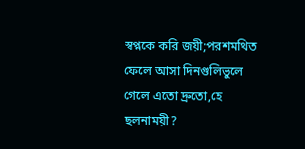স্বপ্নকে করি জয়ী;পরশমথিত ফেলে আসা দিনগুলিভুলে গেলে এতো দ্রুতো,হে ছলনাময়ী?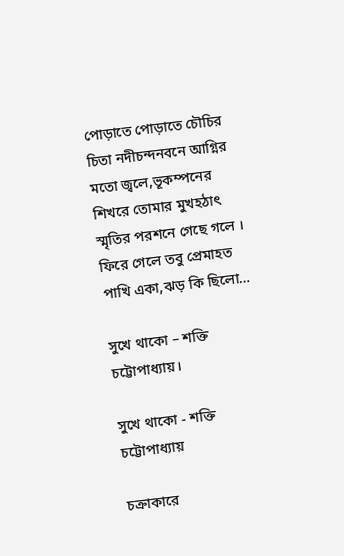পোড়াতে পোড়াতে চৌচির চিতা নদীচন্দনবনে আগ্নির মতো জ্বলে,ভূকম্পনের শিখরে তোমার মুখহঠাৎ স্মৃতির পরশনে গেছে গলে । ফিরে গেলে তবু প্রেমাহত পাখি একা,ঝড় কি ছিলো…

সুখে থাকো – শক্তি চট্টোপাধ্যায়।

সুখে থাকো - শক্তি চট্টোপাধ্যায়

চক্রাকারে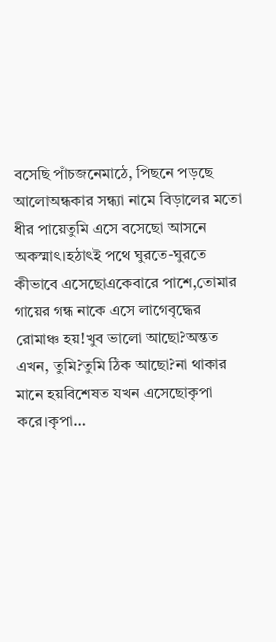বসেছি পাঁচজনেমাঠে, পিছনে পড়ছে আলোঅন্ধকার সন্ধ্যা নামে বিড়ালের মতো ধীর পায়েতুমি এসে বসেছো আসনে অকস্মাৎ।হঠাৎই পথে ঘুরতে-ঘুরতে কীভাবে এসেছোএকেবারে পাশে,তোমার গায়ের গন্ধ নাকে এসে লাগেবৃদ্ধের রোমাঞ্চ হয়!খুব ভালো আছো?অন্তত এখন, তুমি?তুমি ঠিক আছো?না থাকার মানে হয়বিশেষত যখন এসেছোকৃপা করে।কৃপা…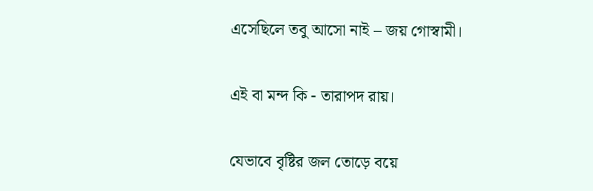এসেছিলে তবু আসো নাই – জয় গোস্বামী।

এই বা মন্দ কি - তারাপদ রায়।

যেভাবে বৃষ্টির জল তোড়ে বয়ে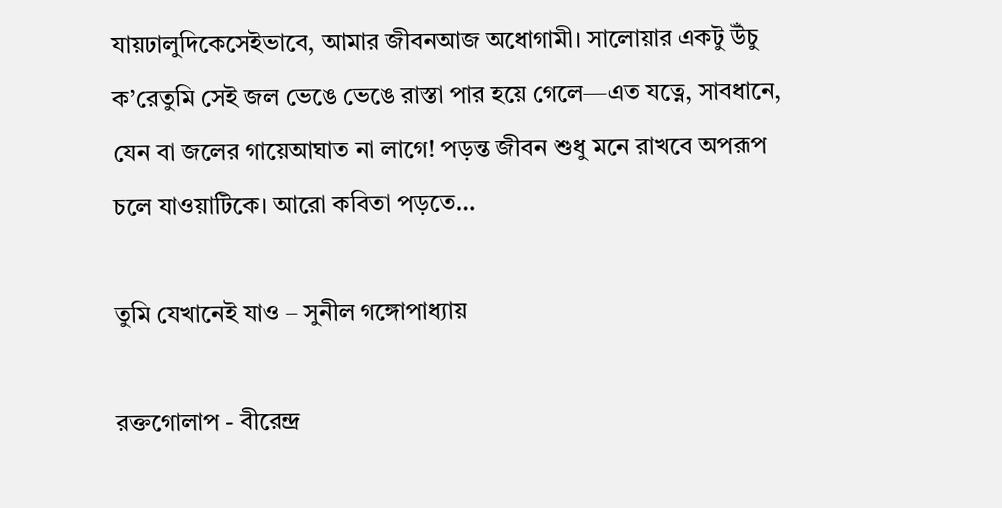যায়ঢালুদিকেসেইভাবে, আমার জীবনআজ অধোগামী। সালোয়ার একটু উঁচু ক’রেতুমি সেই জল ভেঙে ভেঙে রাস্তা পার হয়ে গেলে—এত যত্নে, সাবধানে, যেন বা জলের গায়েআঘাত না লাগে! পড়ন্ত জীবন শুধু মনে রাখবে অপরূপ চলে যাওয়াটিকে। আরো কবিতা পড়তে…

তুমি যেখানেই যাও – সুনীল গঙ্গোপাধ্যায়

রক্তগোলাপ - বীরেন্দ্র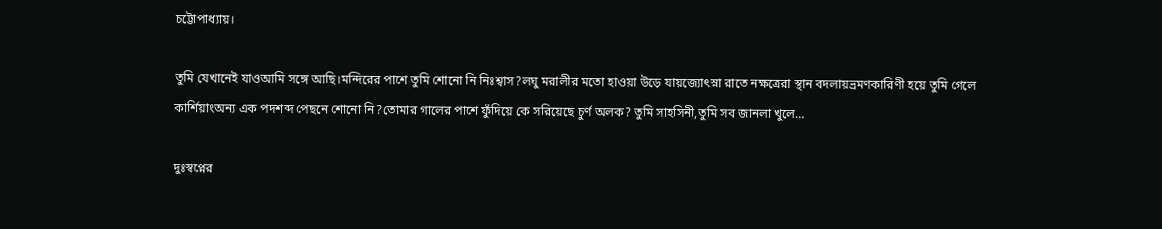চট্টোপাধ্যায়।

তুমি যেখানেই যাওআমি সঙ্গে আছি।মন্দিরের পাশে তুমি শোনো নি নিঃশ্বাস?লঘু মরালীর মতো হাওয়া উড়ে যায়জ্যোৎস্না রাতে নক্ষত্রেরা স্থান বদলায়ভ্রমণকারিণী হয়ে তুমি গেলে কার্শিয়াংঅন্য এক পদশব্দ পেছনে শোনো নি?তোমার গালের পাশে ফুঁদিয়ে কে সরিয়েছে চুর্ণ অলক? তুমি সাহসিনী,তুমি সব জানলা খুলে…

দুঃস্বপ্নের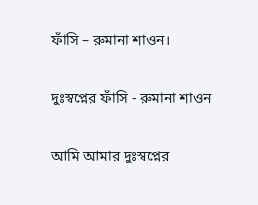ফাঁসি – রুমানা শাওন।

দুঃস্বপ্নের ফাঁসি - রুমানা শাওন

আমি আমার দুঃস্বপ্নের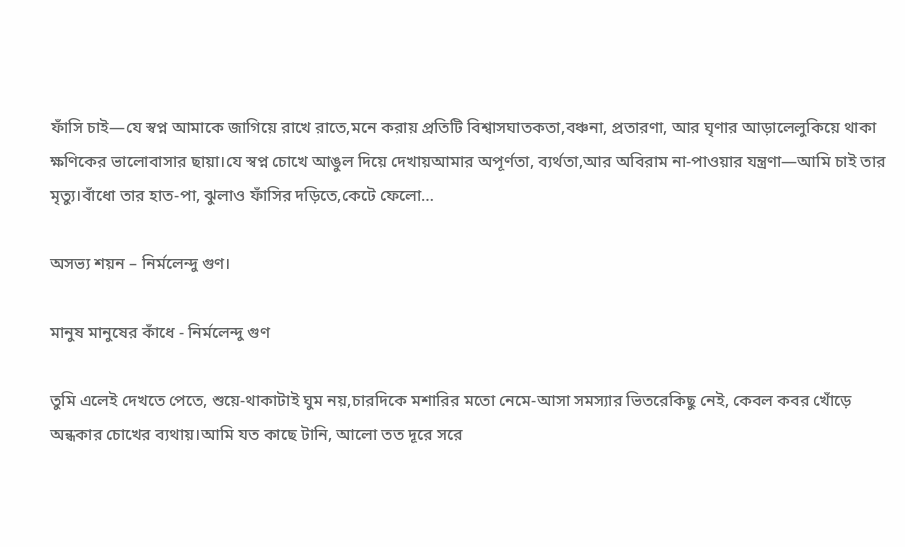ফাঁসি চাই—যে স্বপ্ন আমাকে জাগিয়ে রাখে রাতে,মনে করায় প্রতিটি বিশ্বাসঘাতকতা,বঞ্চনা, প্রতারণা, আর ঘৃণার আড়ালেলুকিয়ে থাকা ক্ষণিকের ভালোবাসার ছায়া।যে স্বপ্ন চোখে আঙুল দিয়ে দেখায়আমার অপূর্ণতা, ব্যর্থতা,আর অবিরাম না-পাওয়ার যন্ত্রণা—আমি চাই তার মৃত্যু।বাঁধো তার হাত-পা, ঝুলাও ফাঁসির দড়িতে,কেটে ফেলো…

অসভ্য শয়ন – নির্মলেন্দু গুণ।

মানুষ মানুষের কাঁধে - নির্মলেন্দু গুণ

তুমি এলেই দেখতে পেতে, শুয়ে-থাকাটাই ঘুম নয়,চারদিকে মশারির মতো নেমে-আসা সমস্যার ভিতরেকিছু নেই, কেবল কবর খোঁড়ে অন্ধকার চোখের ব্যথায়।আমি যত কাছে টানি, আলো তত দূরে সরে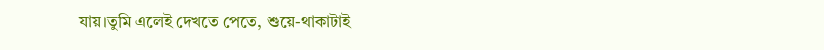যায়।তুমি এলেই দেখতে পেতে, শুয়ে-থাকাটাই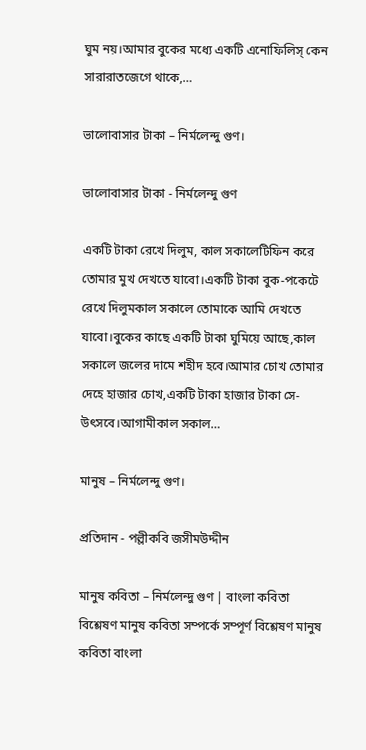ঘুম নয়।আমার বুকের মধ্যে একটি এনোফিলিস্ কেন সারারাতজেগে থাকে,…

ভালোবাসার টাকা – নির্মলেন্দু গুণ।

ভালোবাসার টাকা - নির্মলেন্দু গুণ

একটি টাকা রেখে দিলুম, কাল সকালেটিফিন করে তোমার মুখ দেখতে যাবো।একটি টাকা বুক-পকেটে রেখে দিলুমকাল সকালে তোমাকে আমি দেখতে যাবো।বুকের কাছে একটি টাকা ঘুমিয়ে আছে,কাল সকালে জলের দামে শহীদ হবে।আমার চোখ তোমার দেহে হাজার চোখ,একটি টাকা হাজার টাকা সে-উৎসবে।আগামীকাল সকাল…

মানুষ – নির্মলেন্দু গুণ।

প্রতিদান - পল্লীকবি জসীমউদ্দীন

মানুষ কবিতা – নির্মলেন্দু গুণ | বাংলা কবিতা বিশ্লেষণ মানুষ কবিতা সম্পর্কে সম্পূর্ণ বিশ্লেষণ মানুষ কবিতা বাংলা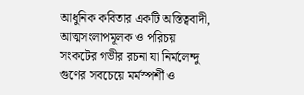আধুনিক কবিতার একটি অস্তিত্ববাদী, আত্মসংলাপমূলক ও পরিচয় সংকটের গভীর রচনা যা নির্মলেন্দু গুণের সবচেয়ে মর্মস্পর্শী ও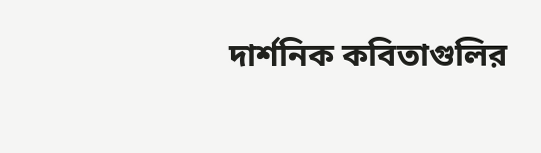দার্শনিক কবিতাগুলির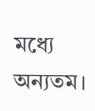মধ্যে অন্যতম।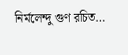নির্মলেন্দু গুণ রচিত…